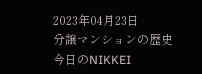2023年04月23日
分譲マンションの歴史
今日のNIKKEI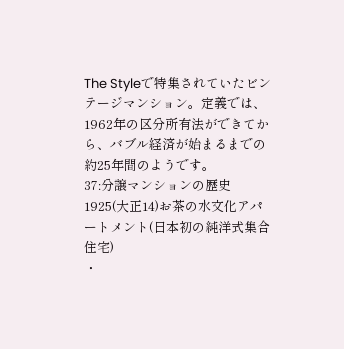The Styleで特集されていたビンテージマンション。定義では、1962年の区分所有法ができてから、バブル経済が始まるまでの約25年間のようです。
37:分譲マンションの歴史
1925(大正14)お茶の水文化アパートメント(日本初の純洋式集合住宅)
・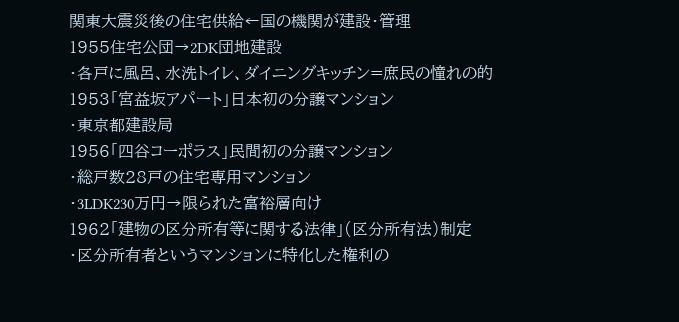関東大震災後の住宅供給←国の機関が建設・管理
1955住宅公団→2DK団地建設
・各戸に風呂、水洗トイレ、ダイニングキッチン=庶民の憧れの的
1953「宮益坂アパート」日本初の分譲マンション
・東京都建設局
1956「四谷コーポラス」民間初の分譲マンション
・総戸数28戸の住宅専用マンション
・3LDK230万円→限られた富裕層向け
1962「建物の区分所有等に関する法律」(区分所有法)制定
・区分所有者というマンションに特化した権利の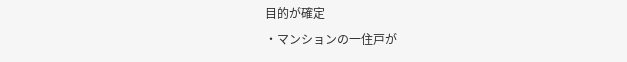目的が確定
・マンションの一住戸が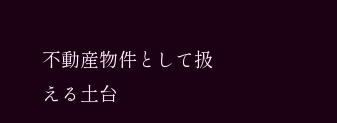不動産物件として扱える土台